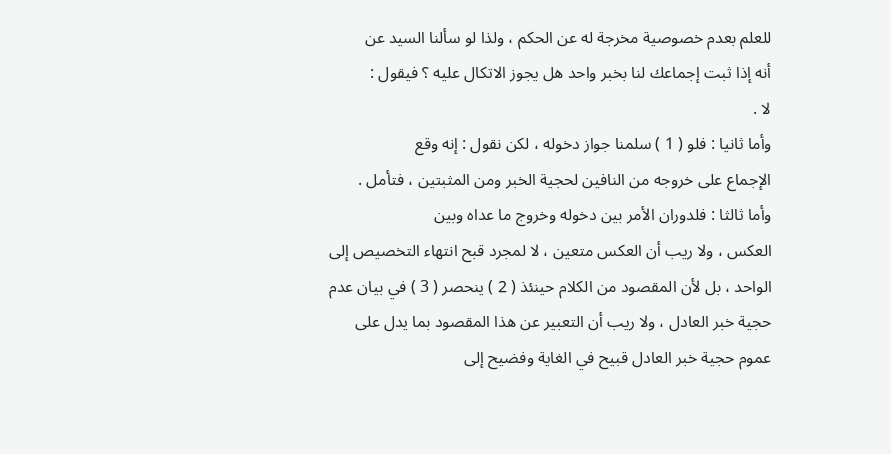للعلم بعدم خصوصية مخرجة له عن الحكم ، ولذا لو سألنا السيد عن
أنه إذا ثبت إجماعك لنا بخبر واحد هل يجوز الاتكال عليه ؟ فيقول :
لا .
وأما ثانيا : فلو ( 1 ) سلمنا جواز دخوله ، لكن نقول : إنه وقع
الإجماع على خروجه من النافين لحجية الخبر ومن المثبتين ، فتأمل .
وأما ثالثا : فلدوران الأمر بين دخوله وخروج ما عداه وبين
العكس ، ولا ريب أن العكس متعين ، لا لمجرد قبح انتهاء التخصيص إلى
الواحد ، بل لأن المقصود من الكلام حينئذ ( 2 ) ينحصر ( 3 ) في بيان عدم
حجية خبر العادل ، ولا ريب أن التعبير عن هذا المقصود بما يدل على
عموم حجية خبر العادل قبيح في الغاية وفضيح إلى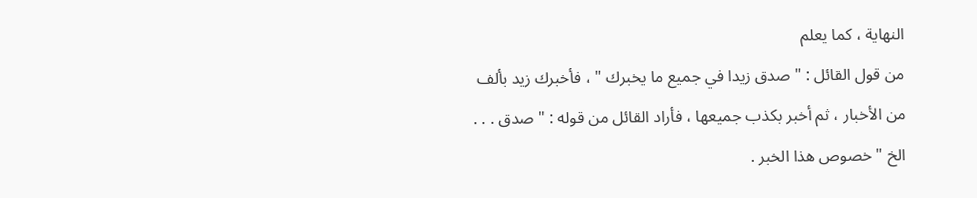النهاية ، كما يعلم
من قول القائل : " صدق زيدا في جميع ما يخبرك " ، فأخبرك زيد بألف
من الأخبار ، ثم أخبر بكذب جميعها ، فأراد القائل من قوله : " صدق . . .
الخ " خصوص هذا الخبر .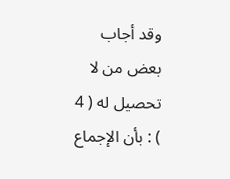وقد أجاب بعض من لا تحصيل له ( 4 ) : بأن الإجماع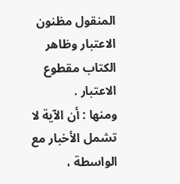المنقول مظنون
الاعتبار وظاهر الكتاب مقطوع الاعتبار .
ومنها : أن الآية لا تشمل الأخبار مع الواسطة ،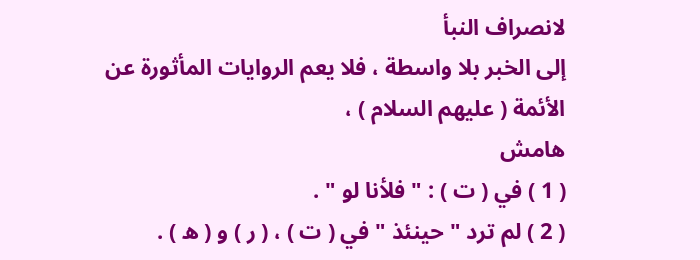لانصراف النبأ
إلى الخبر بلا واسطة ، فلا يعم الروايات المأثورة عن الأئمة ( عليهم السلام ) ،
هامش
( 1 ) في ( ت ) : " فلأنا لو " .
( 2 ) لم ترد " حينئذ " في ( ت ) ، ( ر ) و ( ه ) .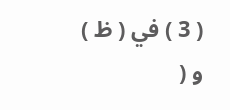( 3 ) في ( ظ ) و (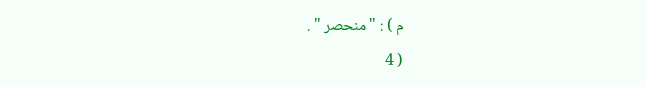م ) : " منحصر " .
( 4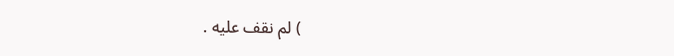) لم نقف عليه .